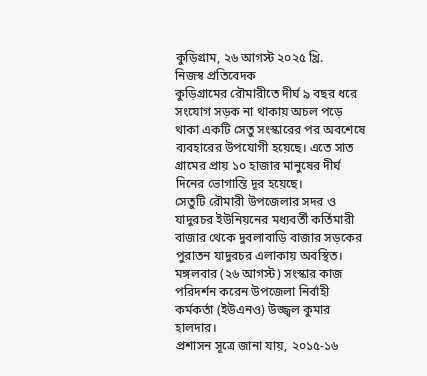কুড়িগ্রাম, ২৬ আগস্ট ২০২৫ খ্রি.
নিজস্ব প্রতিবেদক
কুড়িগ্রামের রৌমারীতে দীর্ঘ ৯ বছর ধরে সংযোগ সড়ক না থাকায় অচল পড়ে থাকা একটি সেতু সংস্কারের পর অবশেষে ব্যবহারের উপযোগী হয়েছে। এতে সাত গ্রামের প্রায় ১০ হাজার মানুষের দীর্ঘ দিনের ভোগান্তি দূর হয়েছে।
সেতুটি রৌমারী উপজেলার সদর ও যাদুরচর ইউনিয়নের মধ্যবর্তী কর্তিমারী বাজার থেকে দুবলাবাড়ি বাজার সড়কের পুরাতন যাদুরচর এলাকায় অবস্থিত। মঙ্গলবার (২৬ আগস্ট) সংস্কার কাজ পরিদর্শন করেন উপজেলা নির্বাহী কর্মকর্তা (ইউএনও) উজ্জ্বল কুমার হালদার।
প্রশাসন সূত্রে জানা যায়, ২০১৫-১৬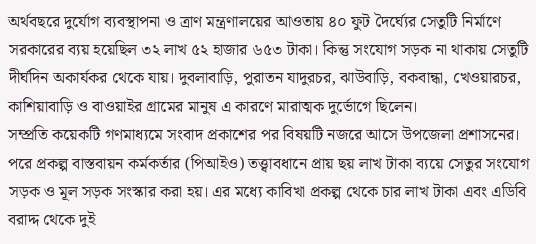অর্থবছরে দুর্যোগ ব্যবস্থাপনা ও ত্রাণ মন্ত্রণালয়ের আওতায় ৪০ ফুট দৈর্ঘ্যের সেতুটি নির্মাণে সরকারের ব্যয় হয়েছিল ৩২ লাখ ৫২ হাজার ৬৫৩ টাকা। কিন্তু সংযোগ সড়ক না থাকায় সেতুটি দীর্ঘদিন অকার্যকর থেকে যায়। দুবলাবাড়ি, পুরাতন যাদুরচর, ঝাউবাড়ি, বকবান্ধা, খেওয়ারচর, কাশিয়াবাড়ি ও বাওয়াইর গ্রামের মানুষ এ কারণে মারাত্মক দুর্ভোগে ছিলেন।
সম্প্রতি কয়েকটি গণমাধ্যমে সংবাদ প্রকাশের পর বিষয়টি নজরে আসে উপজেলা প্রশাসনের। পরে প্রকল্প বাস্তবায়ন কর্মকর্তার (পিআইও) তত্ত্বাবধানে প্রায় ছয় লাখ টাকা ব্যয়ে সেতুর সংযোগ সড়ক ও মূল সড়ক সংস্কার করা হয়। এর মধ্যে কাবিখা প্রকল্প থেকে চার লাখ টাকা এবং এডিবি বরাদ্দ থেকে দুই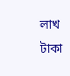লাখ টাকা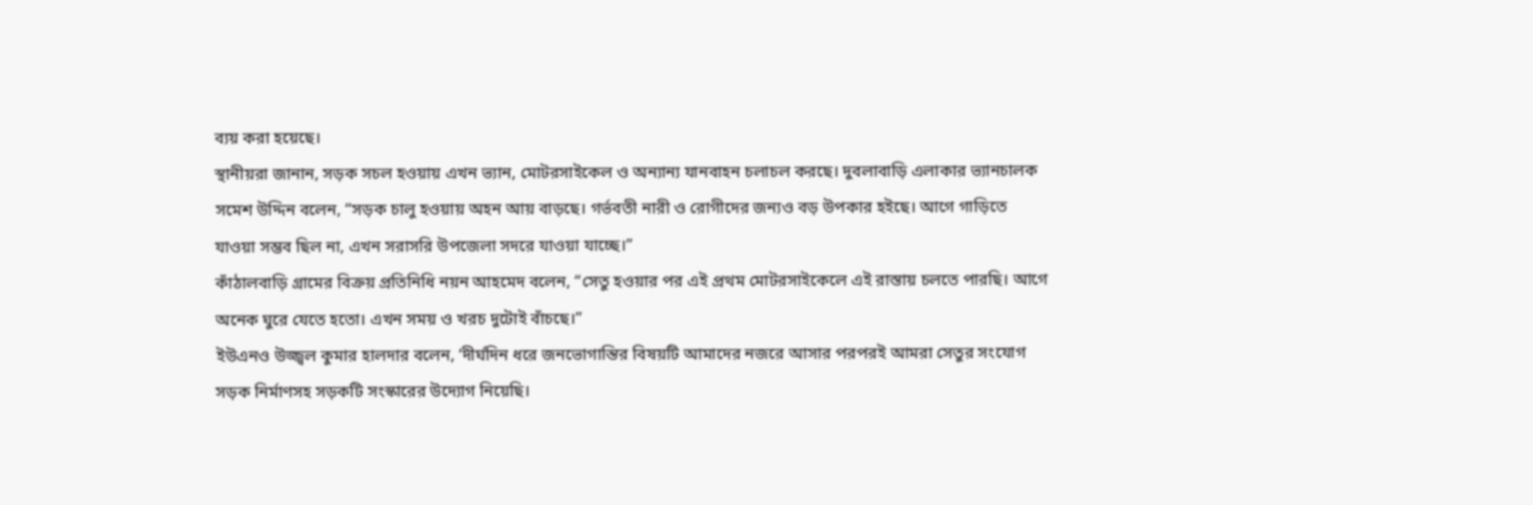ব্যয় করা হয়েছে।
স্থানীয়রা জানান, সড়ক সচল হওয়ায় এখন ভ্যান, মোটরসাইকেল ও অন্যান্য যানবাহন চলাচল করছে। দুবলাবাড়ি এলাকার ভ্যানচালক সমেশ উদ্দিন বলেন, “সড়ক চালু হওয়ায় অহন আয় বাড়ছে। গর্ভবতী নারী ও রোগীদের জন্যও বড় উপকার হইছে। আগে গাড়িতে যাওয়া সম্ভব ছিল না, এখন সরাসরি উপজেলা সদরে যাওয়া যাচ্ছে।”
কাঁঠালবাড়ি গ্রামের বিক্রয় প্রতিনিধি নয়ন আহমেদ বলেন, “সেতু হওয়ার পর এই প্রথম মোটরসাইকেলে এই রাস্তায় চলতে পারছি। আগে অনেক ঘুরে যেতে হতো। এখন সময় ও খরচ দুটোই বাঁচছে।”
ইউএনও উজ্জ্বল কুমার হালদার বলেন, ‘দীর্ঘদিন ধরে জনভোগান্তির বিষয়টি আমাদের নজরে আসার পরপরই আমরা সেতুর সংযোগ সড়ক নির্মাণসহ সড়কটি সংস্কারের উদ্যোগ নিয়েছি।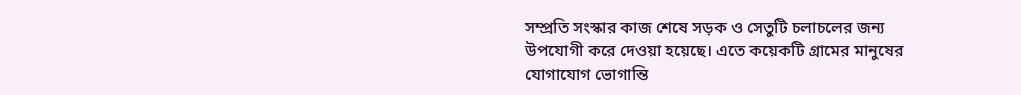সম্প্রতি সংস্কার কাজ শেষে সড়ক ও সেতুটি চলাচলের জন্য উপযোগী করে দেওয়া হয়েছে। এতে কয়েকটি গ্রামের মানুষের যোগাযোগ ভোগান্তি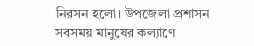নিরসন হলো। উপজেলা প্রশাসন সবসময় মানুষের কল্যাণে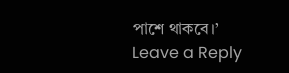পাশে থাকবে।’
Leave a Reply